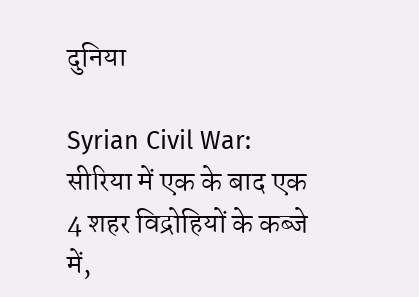दुनिया

Syrian Civil War: सीरिया में एक के बाद एक 4 शहर विद्रोहियों के कब्जे में,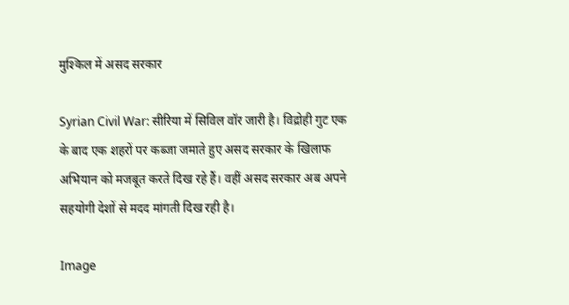मुश्किल में असद सरकार

Syrian Civil War: सीरिया में सिविल वॉर जारी है। विद्रोही गुट एक के बाद एक शहरों पर कब्जा जमाते हुए असद सरकार के खिलाफ अभियान को मजबूत करते दिख रहे हैं। वहीं असद सरकार अब अपने सहयोगी देशों से मदद मांगती दिख रही है।

Image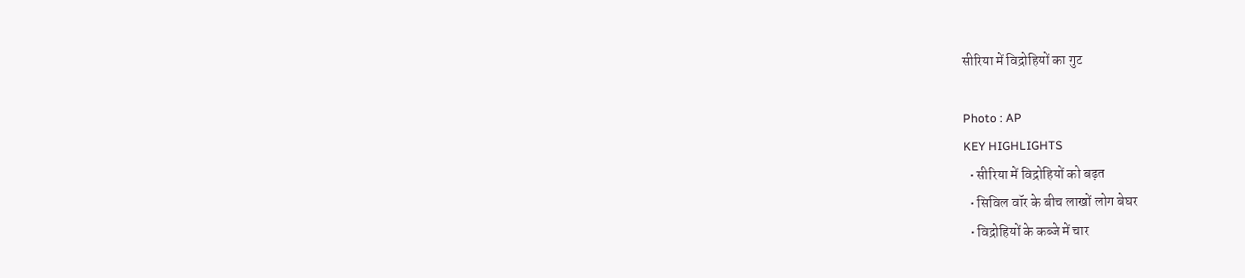सीरिया में विद्रोहियों का गुट

Photo : AP
KEY HIGHLIGHTS
  • सीरिया में विद्रोहियों को बढ़त
  • सिविल वॉर के बीच लाखों लोग बेघर
  • विद्रोहियों के कब्जे में चार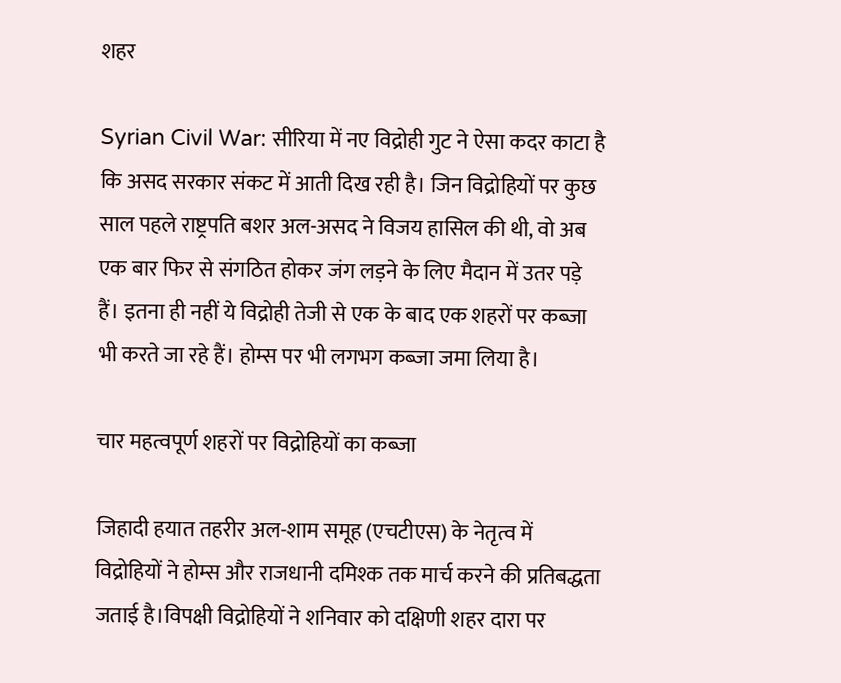शहर

Syrian Civil War: सीरिया में नए विद्रोही गुट ने ऐसा कदर काटा है कि असद सरकार संकट में आती दिख रही है। जिन विद्रोहियों पर कुछ साल पहले राष्ट्रपति बशर अल-असद ने विजय हासिल की थी, वो अब एक बार फिर से संगठित होकर जंग लड़ने के लिए मैदान में उतर पड़े हैं। इतना ही नहीं ये विद्रोही तेजी से एक के बाद एक शहरों पर कब्जा भी करते जा रहे हैं। होम्स पर भी लगभग कब्जा जमा लिया है।

चार महत्वपूर्ण शहरों पर विद्रोहियों का कब्जा

जिहादी हयात तहरीर अल-शाम समूह (एचटीएस) के नेतृत्व में विद्रोहियों ने होम्स और राजधानी दमिश्क तक मार्च करने की प्रतिबद्धता जताई है।विपक्षी विद्रोहियों ने शनिवार को दक्षिणी शहर दारा पर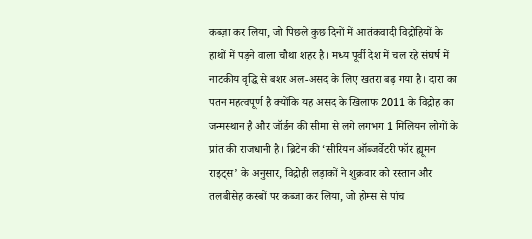कब्ज़ा कर लिया, जो पिछले कुछ दिनों में आतंकवादी विद्रोहियों के हाथों में पड़ने वाला चौथा शहर है। मध्य पूर्वी देश में चल रहे संघर्ष में नाटकीय वृद्धि से बशर अल-असद के लिए खतरा बढ़ गया है। दारा का पतन महत्वपूर्ण है क्योंकि यह असद के खिलाफ 2011 के विद्रोह का जन्मस्थान है और जॉर्डन की सीमा से लगे लगभग 1 मिलियन लोगों के प्रांत की राजधानी है। ब्रिटेन की ‘सीरियन ऑब्जर्वेटरी फॉर ह्यूमन राइट्स’ के अनुसार, विद्रोही लड़ाकों ने शुक्रवार को रस्तान और तलबीसेह कस्बों पर कब्जा कर लिया, जो होम्स से पांच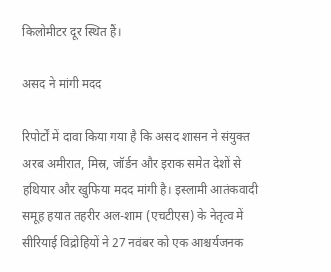किलोमीटर दूर स्थित हैं।

असद ने मांगी मदद

रिपोर्टों में दावा किया गया है कि असद शासन ने संयुक्त अरब अमीरात, मिस्र, जॉर्डन और इराक समेत देशों से हथियार और खुफिया मदद मांगी है। इस्लामी आतंकवादी समूह हयात तहरीर अल-शाम (एचटीएस) के नेतृत्व में सीरियाई विद्रोहियों ने 27 नवंबर को एक आश्चर्यजनक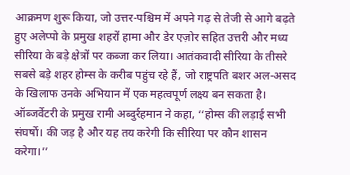आक्रमण शुरू किया, जो उत्तर-पश्चिम में अपने गढ़ से तेजी से आगे बढ़ते हुए अलेप्पो के प्रमुख शहरों हामा और डेर एज़ोर सहित उत्तरी और मध्य सीरिया के बड़े क्षेत्रों पर कब्जा कर लिया। आतंकवादी सीरिया के तीसरे सबसे बड़े शहर होम्स के करीब पहुंच रहे हैं, जो राष्ट्रपति बशर अल-असद के खिलाफ उनके अभियान में एक महत्वपूर्ण लक्ष्य बन सकता है। ऑब्जर्वेटरी के प्रमुख रामी अब्दुर्रहमान ने कहा, ‘‘होम्स की लड़ाई सभी संघर्षो। की जड़ है और यह तय करेगी कि सीरिया पर कौन शासन करेगा।’’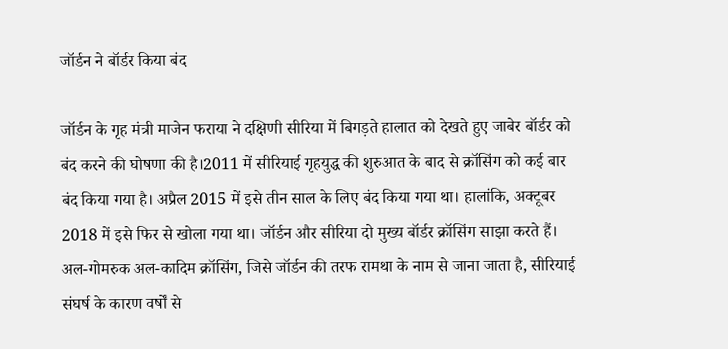जॉर्डन ने बॉर्डर किया बंद

जॉर्डन के गृह मंत्री माजेन फराया ने दक्षिणी सीरिया में बिगड़ते हालात को देखते हुए जाबेर बॉर्डर को बंद करने की घोषणा की है।2011 में सीरियाई गृहयुद्ध की शुरुआत के बाद से क्रॉसिंग को कई बार बंद किया गया है। अप्रैल 2015 में इसे तीन साल के लिए बंद किया गया था। हालांकि, अक्टूबर 2018 में इसे फिर से खोला गया था। जॉर्डन और सीरिया दो मुख्य बॉर्डर क्रॉसिंग साझा करते हैं। अल-गोमरुक अल-कादिम क्रॉसिंग, जिसे जॉर्डन की तरफ रामथा के नाम से जाना जाता है, सीरियाई संघर्ष के कारण वर्षों से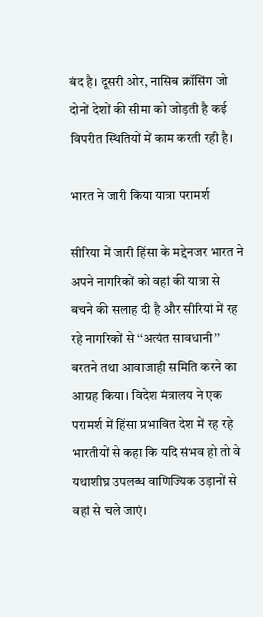बंद है। दूसरी ओर, नासिब क्रॉसिंग जो दोनों देशों की सीमा को जोड़ती है कई विपरीत स्थितियों में काम करती रही है।

भारत ने जारी किया यात्रा परामर्श

सीरिया में जारी हिंसा के मद्देनजर भारत ने अपने नागरिकों को वहां की यात्रा से बचने की सलाह दी है और सीरियां में रह रहे नागरिकों से ‘‘अत्यंत सावधानी’’ बरतने तथा आवाजाही समिति करने का आग्रह किया। विदेश मंत्रालय ने एक परामर्श में हिंसा प्रभावित देश में रह रहे भारतीयों से कहा कि यदि संभव हो तो वे यथाशीघ्र उपलब्ध वाणिज्यिक उड़ानों से वहां से चले जाएं।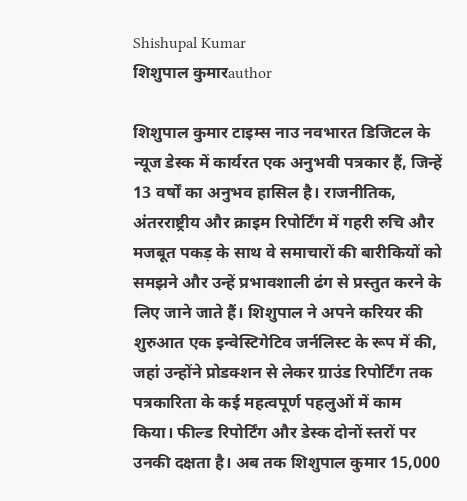Shishupal Kumar
शिशुपाल कुमारauthor

शिशुपाल कुमार टाइम्स नाउ नवभारत डिजिटल के न्यूज डेस्क में कार्यरत एक अनुभवी पत्रकार हैं, जिन्हें 13 वर्षों का अनुभव हासिल है। राजनीतिक, अंतरराष्ट्रीय और क्राइम रिपोर्टिंग में गहरी रुचि और मजबूत पकड़ के साथ वे समाचारों की बारीकियों को समझने और उन्हें प्रभावशाली ढंग से प्रस्तुत करने के लिए जाने जाते हैं। शिशुपाल ने अपने करियर की शुरुआत एक इन्वेस्टिगेटिव जर्नलिस्ट के रूप में की, जहां उन्होंने प्रोडक्शन से लेकर ग्राउंड रिपोर्टिंग तक पत्रकारिता के कई महत्वपूर्ण पहलुओं में काम किया। फील्ड रिपोर्टिंग और डेस्क दोनों स्तरों पर उनकी दक्षता है। अब तक शिशुपाल कुमार 15,000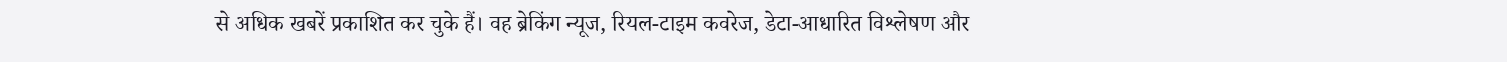से अधिक खबरें प्रकाशित कर चुके हैं। वह ब्रेकिंग न्यूज, रियल-टाइम कवरेज, डेटा-आधारित विश्लेषण और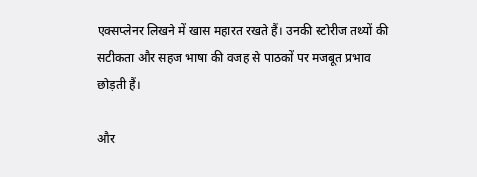एक्सप्लेनर लिखने में खास महारत रखते हैं। उनकी स्टोरीज तथ्यों की सटीकता और सहज भाषा की वजह से पाठकों पर मजबूत प्रभाव छोड़ती हैं।

और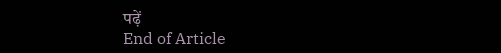पढ़ें
End of Article